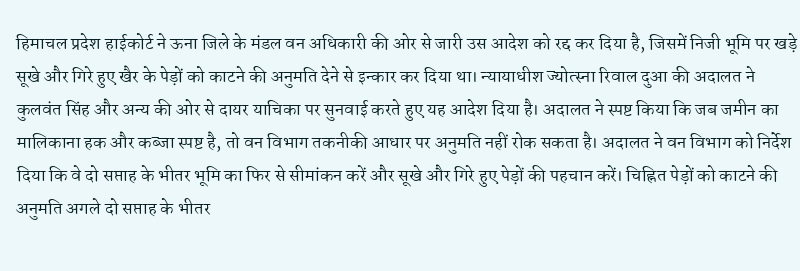हिमाचल प्रदेश हाईकोर्ट ने ऊना जिले के मंडल वन अधिकारी की ओर से जारी उस आदेश को रद्द कर दिया है, जिसमें निजी भूमि पर खड़े सूखे और गिरे हुए खैर के पेड़ों को काटने की अनुमति देने से इन्कार कर दिया था। न्यायाधीश ज्योत्स्ना रिवाल दुआ की अदालत ने कुलवंत सिंह और अन्य की ओर से दायर याचिका पर सुनवाई करते हुए यह आदेश दिया है। अदालत ने स्पष्ट किया कि जब जमीन का मालिकाना हक और कब्जा स्पष्ट है, तो वन विभाग तकनीकी आधार पर अनुमति नहीं रोक सकता है। अदालत ने वन विभाग को निर्देश दिया कि वे दो सप्ताह के भीतर भूमि का फिर से सीमांकन करें और सूखे और गिरे हुए पेड़ों की पहचान करें। चिह्नित पेड़ों को काटने की अनुमति अगले दो सप्ताह के भीतर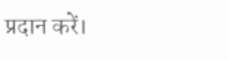प्रदान करें।